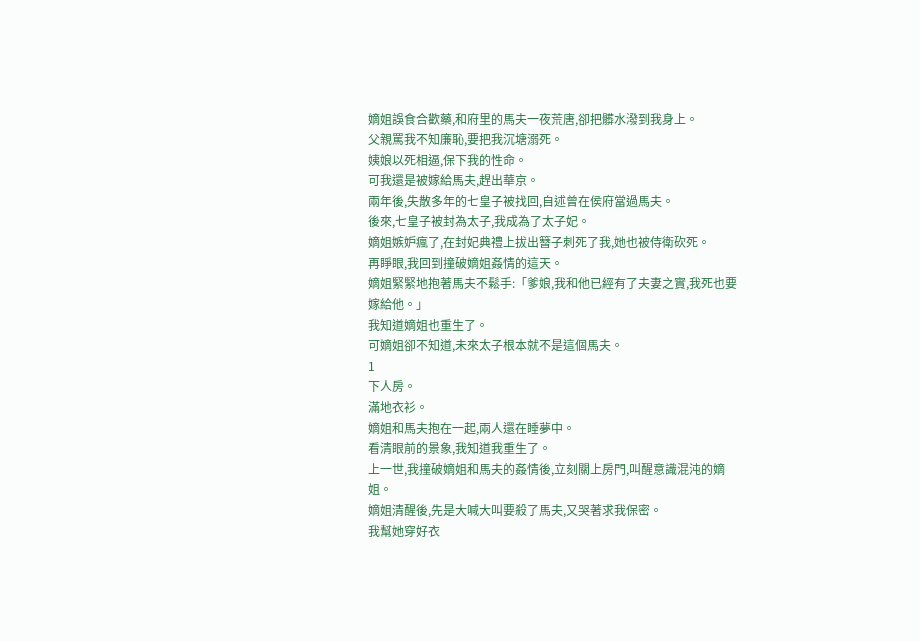嫡姐誤食合歡藥,和府里的馬夫一夜荒唐,卻把髒水潑到我身上。
父親罵我不知廉恥,要把我沉塘溺死。
姨娘以死相逼,保下我的性命。
可我還是被嫁給馬夫,趕出華京。
兩年後,失散多年的七皇子被找回,自述曾在侯府當過馬夫。
後來,七皇子被封為太子,我成為了太子妃。
嫡姐嫉妒瘋了,在封妃典禮上拔出簪子刺死了我,她也被侍衛砍死。
再睜眼,我回到撞破嫡姐姦情的這天。
嫡姐緊緊地抱著馬夫不鬆手:「爹娘,我和他已經有了夫妻之實,我死也要嫁給他。」
我知道嫡姐也重生了。
可嫡姐卻不知道,未來太子根本就不是這個馬夫。
1
下人房。
滿地衣衫。
嫡姐和馬夫抱在一起,兩人還在睡夢中。
看清眼前的景象,我知道我重生了。
上一世,我撞破嫡姐和馬夫的姦情後,立刻關上房門,叫醒意識混沌的嫡姐。
嫡姐清醒後,先是大喊大叫要殺了馬夫,又哭著求我保密。
我幫她穿好衣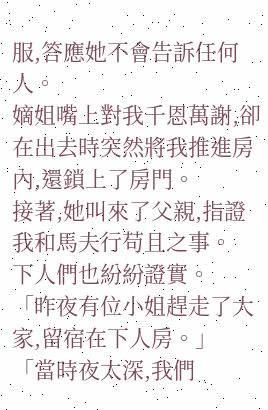服,答應她不會告訴任何人。
嫡姐嘴上對我千恩萬謝,卻在出去時突然將我推進房內,還鎖上了房門。
接著,她叫來了父親,指證我和馬夫行苟且之事。
下人們也紛紛證實。
「昨夜有位小姐趕走了大家,留宿在下人房。」
「當時夜太深,我們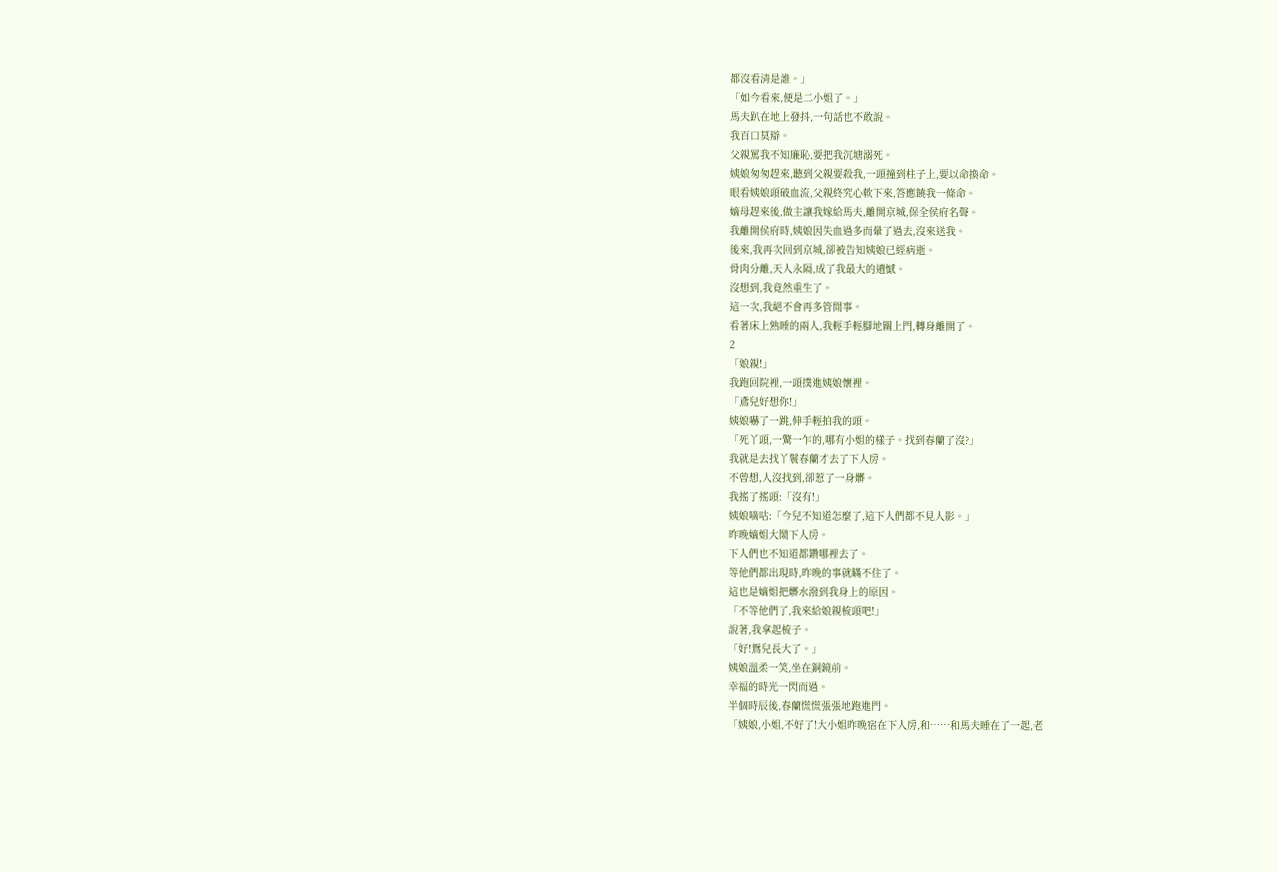都沒看清是誰。」
「如今看來,便是二小姐了。」
馬夫趴在地上發抖,一句話也不敢說。
我百口莫辯。
父親罵我不知廉恥,要把我沉塘溺死。
姨娘匆匆趕來,聽到父親要殺我,一頭撞到柱子上,要以命換命。
眼看姨娘頭破血流,父親終究心軟下來,答應饒我一條命。
嫡母趕來後,做主讓我嫁給馬夫,離開京城,保全侯府名聲。
我離開侯府時,姨娘因失血過多而暈了過去,沒來送我。
後來,我再次回到京城,卻被告知姨娘已經病逝。
骨肉分離,天人永隔,成了我最大的遺憾。
沒想到,我竟然重生了。
這一次,我絕不會再多管閒事。
看著床上熟睡的兩人,我輕手輕腳地關上門,轉身離開了。
2
「娘親!」
我跑回院裡,一頭撲進姨娘懷裡。
「鳶兒好想你!」
姨娘嚇了一跳,伸手輕拍我的頭。
「死丫頭,一驚一乍的,哪有小姐的樣子。找到春蘭了沒?」
我就是去找丫鬟春蘭才去了下人房。
不曾想,人沒找到,卻惹了一身髒。
我搖了搖頭:「沒有!」
姨娘嘀咕:「今兒不知道怎麼了,這下人們都不見人影。」
昨晚嫡姐大鬧下人房。
下人們也不知道都鑽哪裡去了。
等他們都出現時,昨晚的事就瞞不住了。
這也是嫡姐把髒水潑到我身上的原因。
「不等他們了,我來給娘親梳頭吧!」
說著,我拿起梳子。
「好!鴛兒長大了。」
姨娘溫柔一笑,坐在銅鏡前。
幸福的時光一閃而過。
半個時辰後,春蘭慌慌張張地跑進門。
「姨娘,小姐,不好了!大小姐昨晚宿在下人房,和……和馬夫睡在了一起,老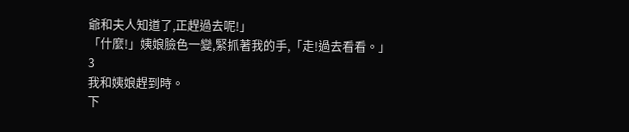爺和夫人知道了,正趕過去呢!」
「什麼!」姨娘臉色一變,緊抓著我的手,「走!過去看看。」
3
我和姨娘趕到時。
下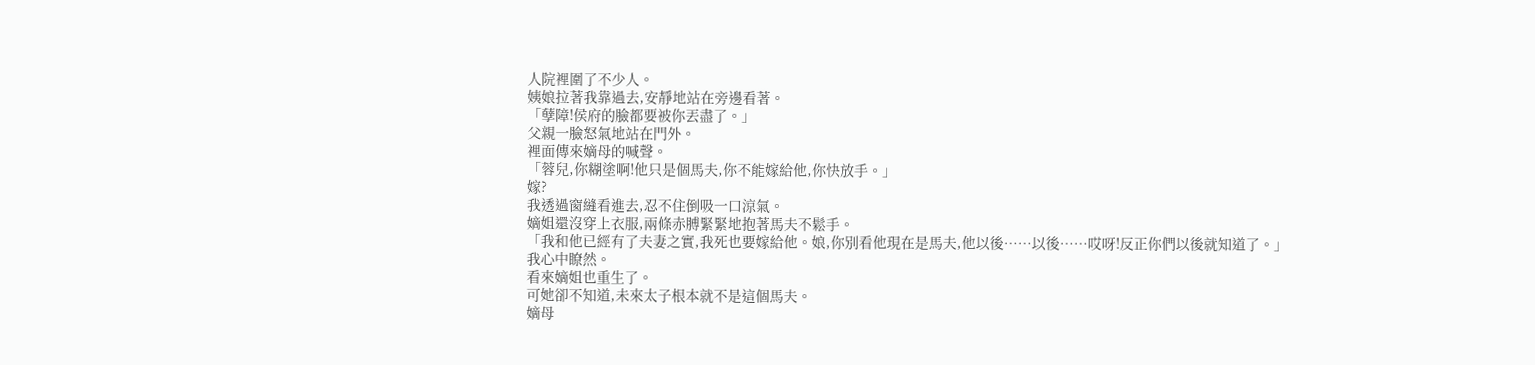人院裡圍了不少人。
姨娘拉著我靠過去,安靜地站在旁邊看著。
「孽障!侯府的臉都要被你丟盡了。」
父親一臉怒氣地站在門外。
裡面傳來嫡母的喊聲。
「蓉兒,你糊塗啊!他只是個馬夫,你不能嫁給他,你快放手。」
嫁?
我透過窗縫看進去,忍不住倒吸一口涼氣。
嫡姐還沒穿上衣服,兩條赤膊緊緊地抱著馬夫不鬆手。
「我和他已經有了夫妻之實,我死也要嫁給他。娘,你別看他現在是馬夫,他以後……以後……哎呀!反正你們以後就知道了。」
我心中瞭然。
看來嫡姐也重生了。
可她卻不知道,未來太子根本就不是這個馬夫。
嫡母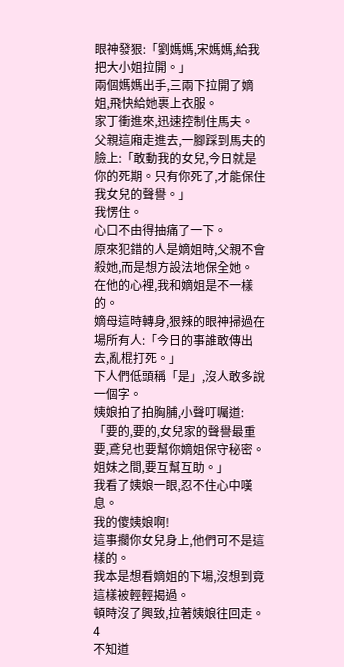眼神發狠:「劉媽媽,宋媽媽,給我把大小姐拉開。」
兩個媽媽出手,三兩下拉開了嫡姐,飛快給她裹上衣服。
家丁衝進來,迅速控制住馬夫。
父親這廂走進去,一腳踩到馬夫的臉上:「敢動我的女兒,今日就是你的死期。只有你死了,才能保住我女兒的聲譽。」
我愣住。
心口不由得抽痛了一下。
原來犯錯的人是嫡姐時,父親不會殺她,而是想方設法地保全她。
在他的心裡,我和嫡姐是不一樣的。
嫡母這時轉身,狠辣的眼神掃過在場所有人:「今日的事誰敢傳出去,亂棍打死。」
下人們低頭稱「是」,沒人敢多說一個字。
姨娘拍了拍胸脯,小聲叮囑道:「要的,要的,女兒家的聲譽最重要,鳶兒也要幫你嫡姐保守秘密。姐妹之間,要互幫互助。」
我看了姨娘一眼,忍不住心中嘆息。
我的傻姨娘啊!
這事擱你女兒身上,他們可不是這樣的。
我本是想看嫡姐的下場,沒想到竟這樣被輕輕揭過。
頓時沒了興致,拉著姨娘往回走。
4
不知道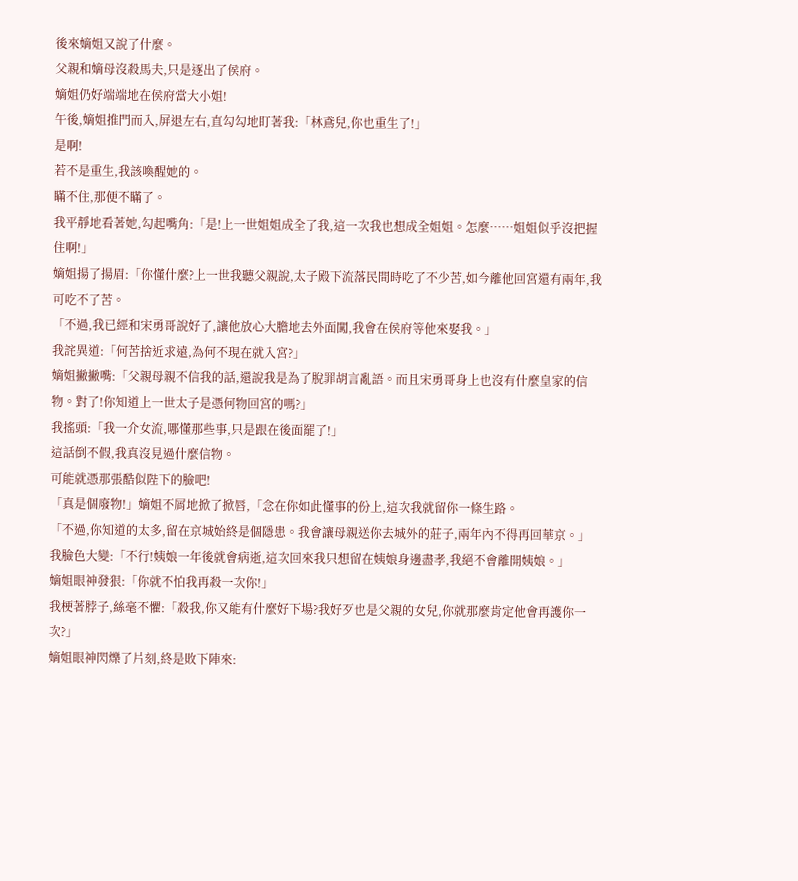後來嫡姐又說了什麼。
父親和嫡母沒殺馬夫,只是逐出了侯府。
嫡姐仍好端端地在侯府當大小姐!
午後,嫡姐推門而入,屏退左右,直勾勾地盯著我:「林鳶兒,你也重生了!」
是啊!
若不是重生,我該喚醒她的。
瞞不住,那便不瞞了。
我平靜地看著她,勾起嘴角:「是!上一世姐姐成全了我,這一次我也想成全姐姐。怎麼……姐姐似乎沒把握住啊!」
嫡姐揚了揚眉:「你懂什麼?上一世我聽父親說,太子殿下流落民間時吃了不少苦,如今離他回宮還有兩年,我可吃不了苦。
「不過,我已經和宋勇哥說好了,讓他放心大膽地去外面闖,我會在侯府等他來娶我。」
我詫異道:「何苦捨近求遠,為何不現在就入宮?」
嫡姐撇撇嘴:「父親母親不信我的話,還說我是為了脫罪胡言亂語。而且宋勇哥身上也沒有什麼皇家的信物。對了!你知道上一世太子是憑何物回宮的嗎?」
我搖頭:「我一介女流,哪懂那些事,只是跟在後面罷了!」
這話倒不假,我真沒見過什麼信物。
可能就憑那張酷似陛下的臉吧!
「真是個廢物!」嫡姐不屑地掀了掀唇,「念在你如此懂事的份上,這次我就留你一條生路。
「不過,你知道的太多,留在京城始終是個隱患。我會讓母親送你去城外的莊子,兩年內不得再回華京。」
我臉色大變:「不行!姨娘一年後就會病逝,這次回來我只想留在姨娘身邊盡孝,我絕不會離開姨娘。」
嫡姐眼神發狠:「你就不怕我再殺一次你!」
我梗著脖子,絲毫不懼:「殺我,你又能有什麼好下場?我好歹也是父親的女兒,你就那麼肯定他會再護你一次?」
嫡姐眼神閃爍了片刻,終是敗下陣來: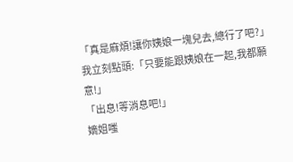「真是麻煩!讓你姨娘一塊兒去,總行了吧?」
我立刻點頭:「只要能跟姨娘在一起,我都願意!」
「出息!等消息吧!」
嫡姐嗤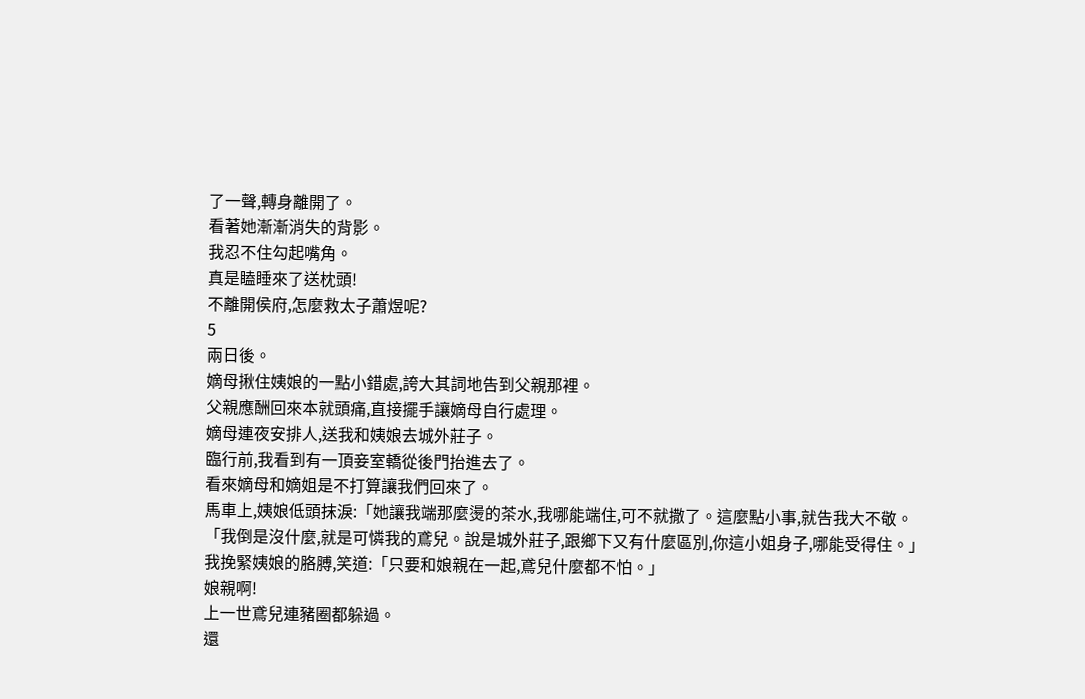了一聲,轉身離開了。
看著她漸漸消失的背影。
我忍不住勾起嘴角。
真是瞌睡來了送枕頭!
不離開侯府,怎麼救太子蕭煜呢?
5
兩日後。
嫡母揪住姨娘的一點小錯處,誇大其詞地告到父親那裡。
父親應酬回來本就頭痛,直接擺手讓嫡母自行處理。
嫡母連夜安排人,送我和姨娘去城外莊子。
臨行前,我看到有一頂妾室轎從後門抬進去了。
看來嫡母和嫡姐是不打算讓我們回來了。
馬車上,姨娘低頭抹淚:「她讓我端那麼燙的茶水,我哪能端住,可不就撒了。這麼點小事,就告我大不敬。
「我倒是沒什麼,就是可憐我的鳶兒。說是城外莊子,跟鄉下又有什麼區別,你這小姐身子,哪能受得住。」
我挽緊姨娘的胳膊,笑道:「只要和娘親在一起,鳶兒什麼都不怕。」
娘親啊!
上一世鳶兒連豬圈都躲過。
還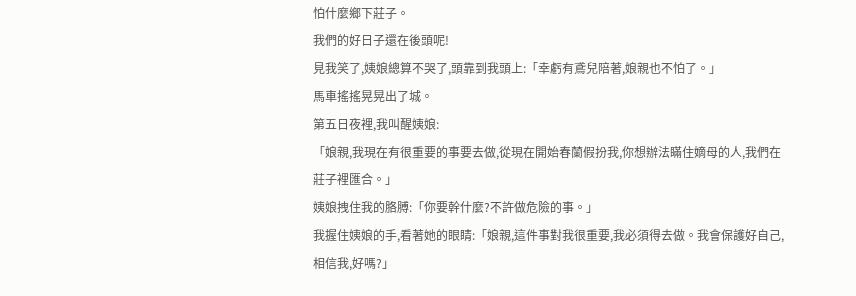怕什麼鄉下莊子。
我們的好日子還在後頭呢!
見我笑了,姨娘總算不哭了,頭靠到我頭上:「幸虧有鳶兒陪著,娘親也不怕了。」
馬車搖搖晃晃出了城。
第五日夜裡,我叫醒姨娘:
「娘親,我現在有很重要的事要去做,從現在開始春蘭假扮我,你想辦法瞞住嫡母的人,我們在莊子裡匯合。」
姨娘拽住我的胳膊:「你要幹什麼?不許做危險的事。」
我握住姨娘的手,看著她的眼睛:「娘親,這件事對我很重要,我必須得去做。我會保護好自己,相信我,好嗎?」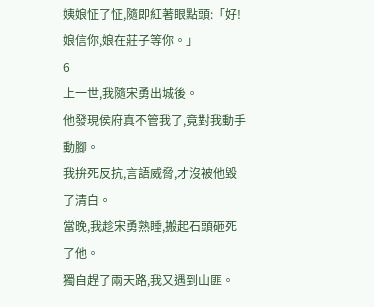姨娘怔了怔,隨即紅著眼點頭:「好!娘信你,娘在莊子等你。」
6
上一世,我隨宋勇出城後。
他發現侯府真不管我了,竟對我動手動腳。
我拚死反抗,言語威脅,才沒被他毀了清白。
當晚,我趁宋勇熟睡,搬起石頭砸死了他。
獨自趕了兩天路,我又遇到山匪。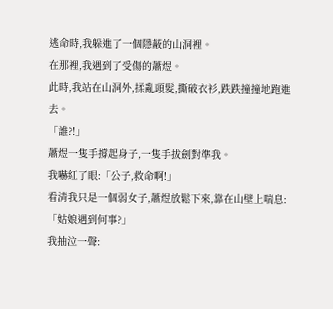逃命時,我躲進了一個隱蔽的山洞裡。
在那裡,我遇到了受傷的蕭煜。
此時,我站在山洞外,揉亂頭髮,撕破衣衫,跌跌撞撞地跑進去。
「誰?!」
蕭煜一隻手撐起身子,一隻手拔劍對準我。
我嚇紅了眼:「公子,救命啊!」
看清我只是一個弱女子,蕭煜放鬆下來,靠在山壁上喘息:「姑娘遇到何事?」
我抽泣一聲: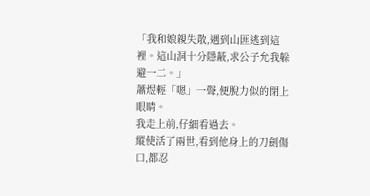「我和娘親失散,遇到山匪逃到這裡。這山洞十分隱蔽,求公子允我躲避一二。」
蕭煜輕「嗯」一聲,便脫力似的閉上眼睛。
我走上前,仔細看過去。
縱使活了兩世,看到他身上的刀劍傷口,都忍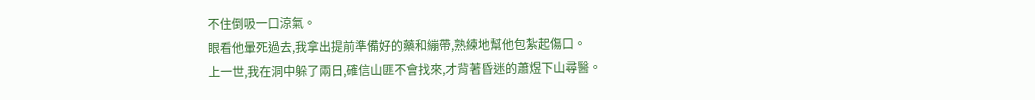不住倒吸一口涼氣。
眼看他暈死過去,我拿出提前準備好的藥和繃帶,熟練地幫他包紮起傷口。
上一世,我在洞中躲了兩日,確信山匪不會找來,才背著昏迷的蕭煜下山尋醫。